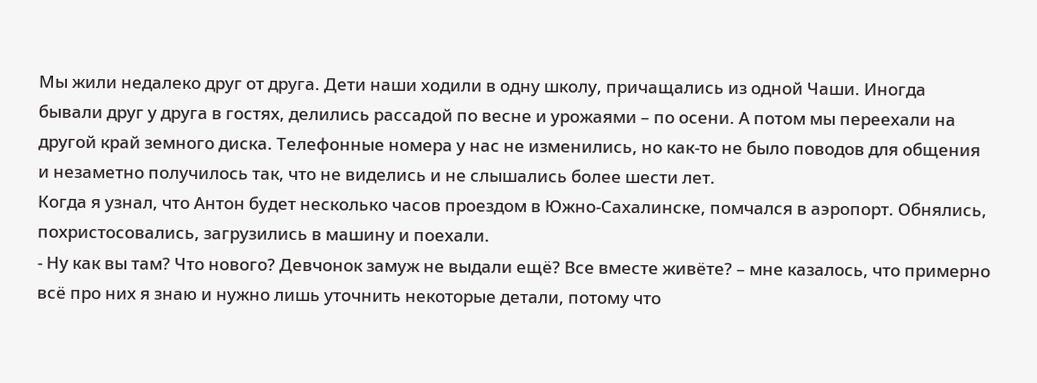Мы жили недалеко друг от друга. Дети наши ходили в одну школу, причащались из одной Чаши. Иногда бывали друг у друга в гостях, делились рассадой по весне и урожаями – по осени. А потом мы переехали на другой край земного диска. Телефонные номера у нас не изменились, но как-то не было поводов для общения и незаметно получилось так, что не виделись и не слышались более шести лет.
Когда я узнал, что Антон будет несколько часов проездом в Южно-Сахалинске, помчался в аэропорт. Обнялись, похристосовались, загрузились в машину и поехали.
- Ну как вы там? Что нового? Девчонок замуж не выдали ещё? Все вместе живёте? – мне казалось, что примерно всё про них я знаю и нужно лишь уточнить некоторые детали, потому что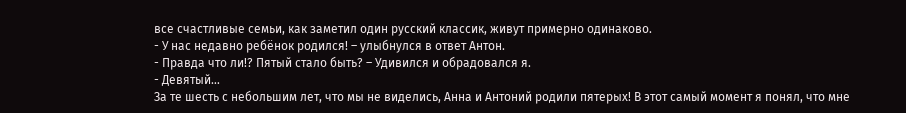все счастливые семьи, как заметил один русский классик, живут примерно одинаково.
- У нас недавно ребёнок родился! – улыбнулся в ответ Антон.
- Правда что ли!? Пятый стало быть? – Удивился и обрадовался я.
- Девятый…
За те шесть с небольшим лет, что мы не виделись, Анна и Антоний родили пятерых! В этот самый момент я понял, что мне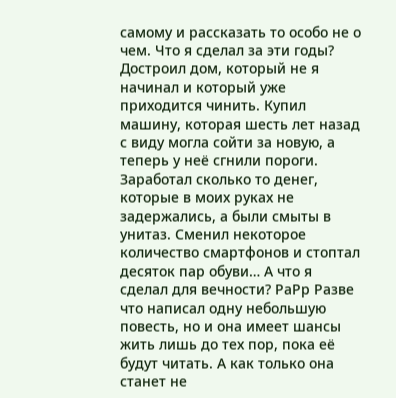самому и рассказать то особо не о чем. Что я сделал за эти годы? Достроил дом, который не я начинал и который уже приходится чинить. Купил машину, которая шесть лет назад с виду могла сойти за новую, а теперь у неё сгнили пороги. Заработал сколько то денег, которые в моих руках не задержались, а были смыты в унитаз. Сменил некоторое количество смартфонов и стоптал десяток пар обуви… А что я сделал для вечности? РаРр Разве что написал одну небольшую повесть, но и она имеет шансы жить лишь до тех пор, пока её будут читать. А как только она станет не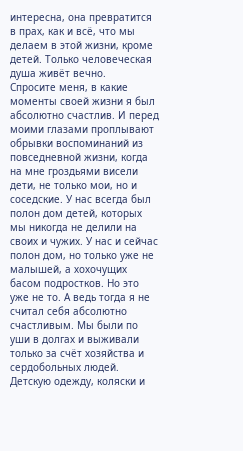интересна, она превратится в прах, как и всё, что мы делаем в этой жизни, кроме детей. Только человеческая душа живёт вечно.
Спросите меня, в какие моменты своей жизни я был абсолютно счастлив. И перед моими глазами проплывают обрывки воспоминаний из повседневной жизни, когда на мне гроздьями висели дети, не только мои, но и соседские. У нас всегда был полон дом детей, которых мы никогда не делили на своих и чужих. У нас и сейчас полон дом, но только уже не малышей, а хохочущих басом подростков. Но это уже не то. А ведь тогда я не считал себя абсолютно счастливым. Мы были по уши в долгах и выживали только за счёт хозяйства и сердобольных людей. Детскую одежду, коляски и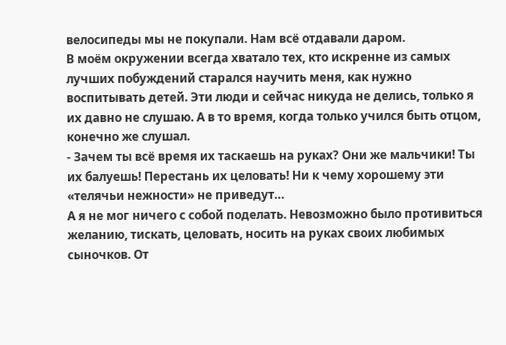велосипеды мы не покупали. Нам всё отдавали даром.
В моём окружении всегда хватало тех, кто искренне из самых лучших побуждений старался научить меня, как нужно воспитывать детей. Эти люди и сейчас никуда не делись, только я их давно не слушаю. А в то время, когда только учился быть отцом, конечно же слушал.
- Зачем ты всё время их таскаешь на руках? Они же мальчики! Ты их балуешь! Перестань их целовать! Ни к чему хорошему эти «телячьи нежности» не приведут…
А я не мог ничего с собой поделать. Невозможно было противиться желанию, тискать, целовать, носить на руках своих любимых сыночков. От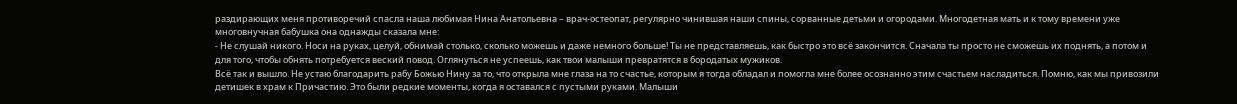раздирающих меня противоречий спасла наша любимая Нина Анатольевна – врач-остеопат, регулярно чинившая наши спины, сорванные детьми и огородами. Многодетная мать и к тому времени уже многовнучная бабушка она однажды сказала мне:
- Не слушай никого. Носи на руках, целуй, обнимай столько, сколько можешь и даже немного больше! Ты не представляешь, как быстро это всё закончится. Сначала ты просто не сможешь их поднять, а потом и для того, чтобы обнять потребуется веский повод. Оглянуться не успеешь, как твои малыши превратятся в бородатых мужиков.
Всё так и вышло. Не устаю благодарить рабу Божью Нину за то, что открыла мне глаза на то счастье, которым я тогда обладал и помогла мне более осознанно этим счастьем насладиться. Помню, как мы привозили детишек в храм к Причастию. Это были редкие моменты, когда я оставался с пустыми руками. Малыши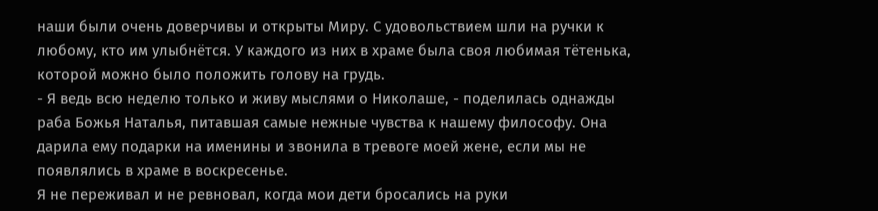наши были очень доверчивы и открыты Миру. С удовольствием шли на ручки к любому, кто им улыбнётся. У каждого из них в храме была своя любимая тётенька, которой можно было положить голову на грудь.
- Я ведь всю неделю только и живу мыслями о Николаше, - поделилась однажды раба Божья Наталья, питавшая самые нежные чувства к нашему философу. Она дарила ему подарки на именины и звонила в тревоге моей жене, если мы не появлялись в храме в воскресенье.
Я не переживал и не ревновал, когда мои дети бросались на руки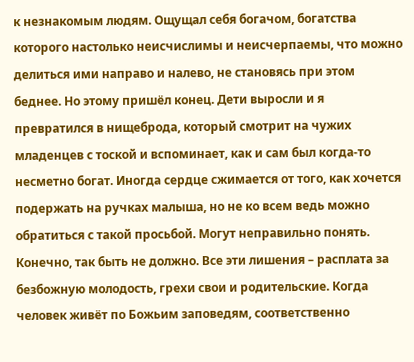к незнакомым людям. Ощущал себя богачом, богатства которого настолько неисчислимы и неисчерпаемы, что можно делиться ими направо и налево, не становясь при этом беднее. Но этому пришёл конец. Дети выросли и я превратился в нищеброда, который смотрит на чужих младенцев с тоской и вспоминает, как и сам был когда-то несметно богат. Иногда сердце сжимается от того, как хочется подержать на ручках малыша, но не ко всем ведь можно обратиться с такой просьбой. Могут неправильно понять.
Конечно, так быть не должно. Все эти лишения – расплата за безбожную молодость, грехи свои и родительские. Когда человек живёт по Божьим заповедям, соответственно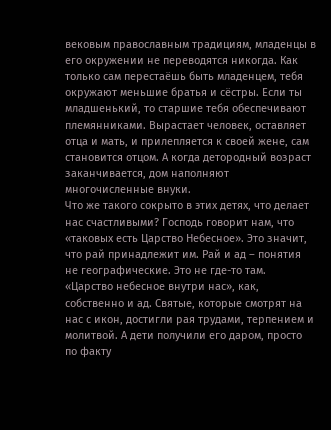вековым православным традициям, младенцы в его окружении не переводятся никогда. Как только сам перестаёшь быть младенцем, тебя окружают меньшие братья и сёстры. Если ты младшенький, то старшие тебя обеспечивают племянниками. Вырастает человек, оставляет отца и мать, и прилепляется к своей жене, сам становится отцом. А когда детородный возраст заканчивается, дом наполняют многочисленные внуки.
Что же такого сокрыто в этих детях, что делает нас счастливыми? Господь говорит нам, что «таковых есть Царство Небесное». Это значит, что рай принадлежит им. Рай и ад – понятия не географические. Это не где-то там. «Царство небесное внутри нас», как, собственно и ад. Святые, которые смотрят на нас с икон, достигли рая трудами, терпением и молитвой. А дети получили его даром, просто по факту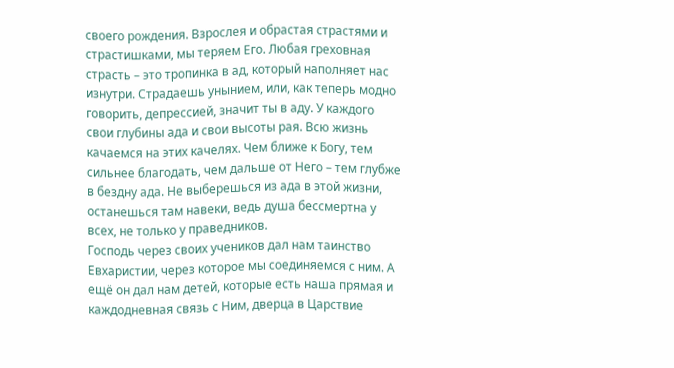своего рождения. Взрослея и обрастая страстями и страстишками, мы теряем Его. Любая греховная страсть – это тропинка в ад, который наполняет нас изнутри. Страдаешь унынием, или, как теперь модно говорить, депрессией, значит ты в аду. У каждого свои глубины ада и свои высоты рая. Всю жизнь качаемся на этих качелях. Чем ближе к Богу, тем сильнее благодать, чем дальше от Него – тем глубже в бездну ада. Не выберешься из ада в этой жизни, останешься там навеки, ведь душа бессмертна у всех, не только у праведников.
Господь через своих учеников дал нам таинство Евхаристии, через которое мы соединяемся с ним. А ещё он дал нам детей, которые есть наша прямая и каждодневная связь с Ним, дверца в Царствие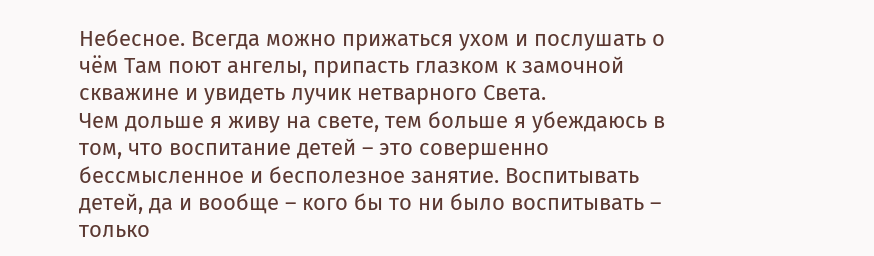Небесное. Всегда можно прижаться ухом и послушать о чём Там поют ангелы, припасть глазком к замочной скважине и увидеть лучик нетварного Света.
Чем дольше я живу на свете, тем больше я убеждаюсь в том, что воспитание детей – это совершенно бессмысленное и бесполезное занятие. Воспитывать детей, да и вообще – кого бы то ни было воспитывать – только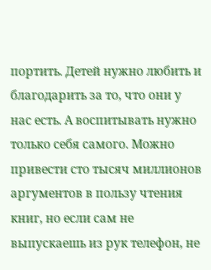портить. Детей нужно любить и благодарить за то, что они у нас есть. А воспитывать нужно только себя самого. Можно привести сто тысяч миллионов аргументов в пользу чтения книг, но если сам не выпускаешь из рук телефон, не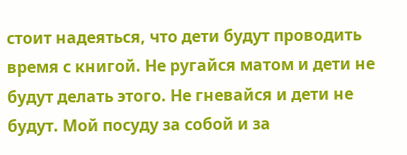стоит надеяться, что дети будут проводить время с книгой. Не ругайся матом и дети не будут делать этого. Не гневайся и дети не будут. Мой посуду за собой и за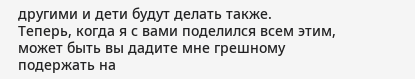другими и дети будут делать также.
Теперь, когда я с вами поделился всем этим, может быть вы дадите мне грешному подержать на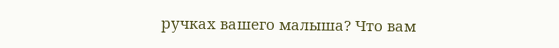ручках вашего малыша? Что вам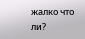жалко что ли?